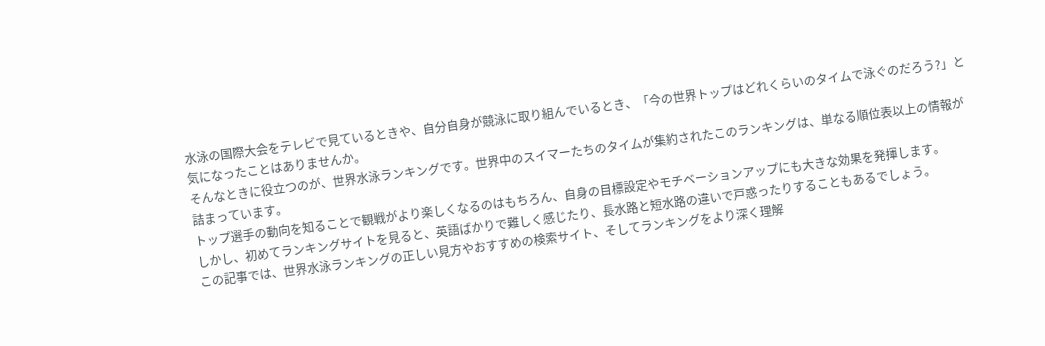水泳の国際大会をテレビで見ているときや、自分自身が競泳に取り組んでいるとき、「今の世界トップはどれくらいのタイムで泳ぐのだろう?」と気になったことはありませんか。
そんなときに役立つのが、世界水泳ランキングです。世界中のスイマーたちのタイムが集約されたこのランキングは、単なる順位表以上の情報が詰まっています。
トップ選手の動向を知ることで観戦がより楽しくなるのはもちろん、自身の目標設定やモチベーションアップにも大きな効果を発揮します。
しかし、初めてランキングサイトを見ると、英語ばかりで難しく感じたり、長水路と短水路の違いで戸惑ったりすることもあるでしょう。
この記事では、世界水泳ランキングの正しい見方やおすすめの検索サイト、そしてランキングをより深く理解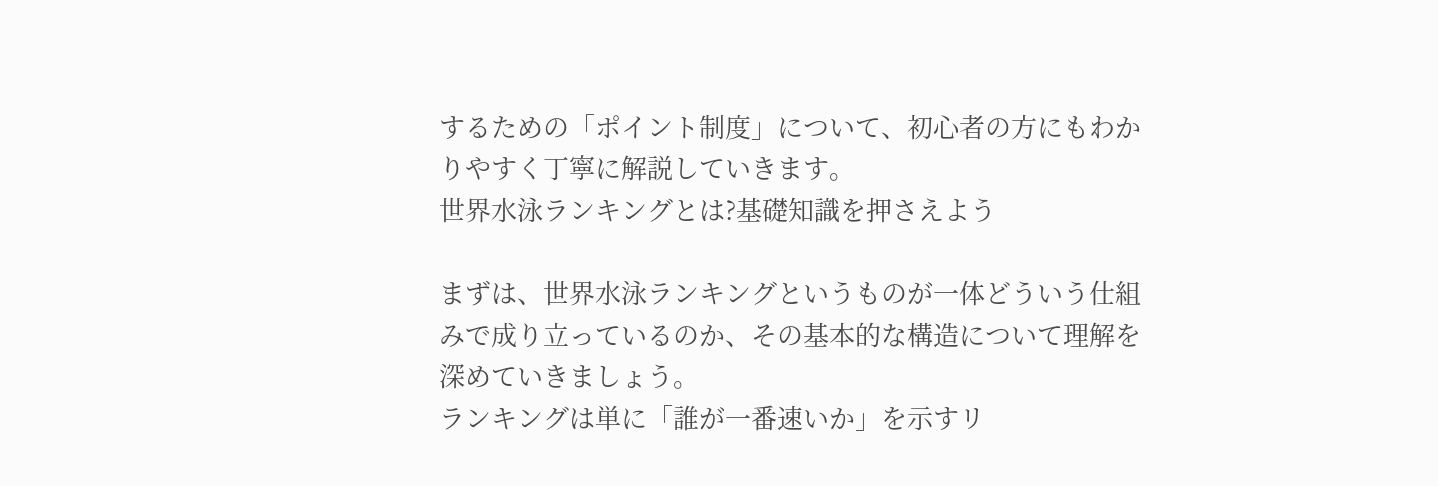するための「ポイント制度」について、初心者の方にもわかりやすく丁寧に解説していきます。
世界水泳ランキングとは?基礎知識を押さえよう

まずは、世界水泳ランキングというものが一体どういう仕組みで成り立っているのか、その基本的な構造について理解を深めていきましょう。
ランキングは単に「誰が一番速いか」を示すリ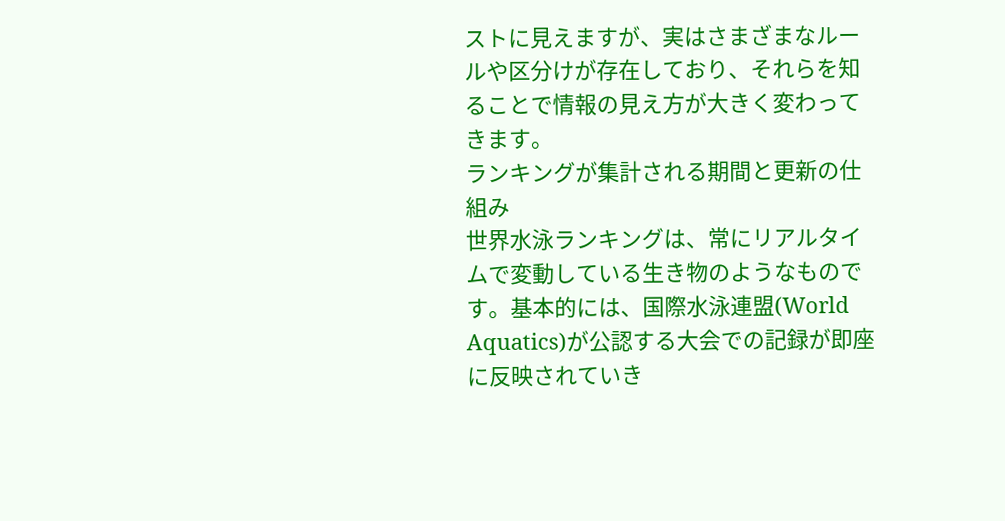ストに見えますが、実はさまざまなルールや区分けが存在しており、それらを知ることで情報の見え方が大きく変わってきます。
ランキングが集計される期間と更新の仕組み
世界水泳ランキングは、常にリアルタイムで変動している生き物のようなものです。基本的には、国際水泳連盟(World Aquatics)が公認する大会での記録が即座に反映されていき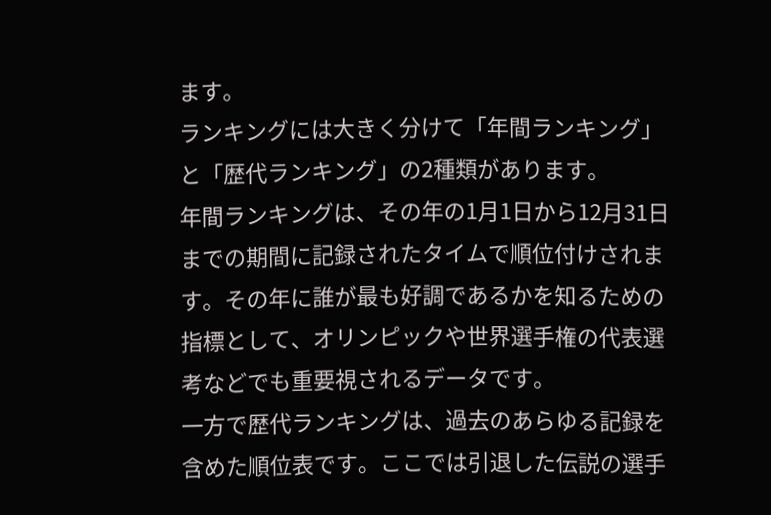ます。
ランキングには大きく分けて「年間ランキング」と「歴代ランキング」の2種類があります。
年間ランキングは、その年の1月1日から12月31日までの期間に記録されたタイムで順位付けされます。その年に誰が最も好調であるかを知るための指標として、オリンピックや世界選手権の代表選考などでも重要視されるデータです。
一方で歴代ランキングは、過去のあらゆる記録を含めた順位表です。ここでは引退した伝説の選手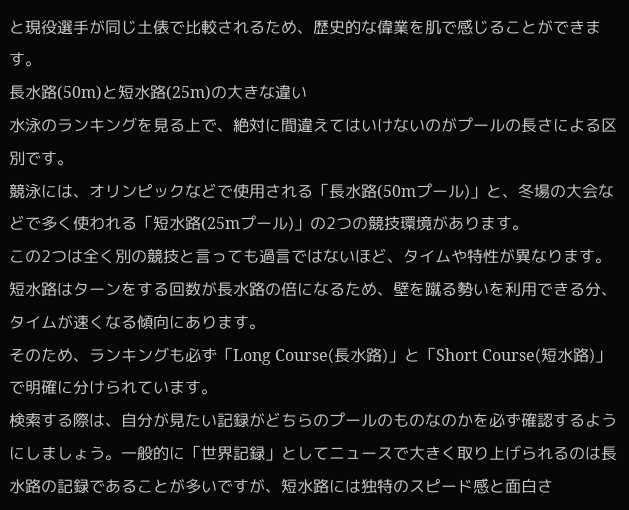と現役選手が同じ土俵で比較されるため、歴史的な偉業を肌で感じることができます。
長水路(50m)と短水路(25m)の大きな違い
水泳のランキングを見る上で、絶対に間違えてはいけないのがプールの長さによる区別です。
競泳には、オリンピックなどで使用される「長水路(50mプール)」と、冬場の大会などで多く使われる「短水路(25mプール)」の2つの競技環境があります。
この2つは全く別の競技と言っても過言ではないほど、タイムや特性が異なります。
短水路はターンをする回数が長水路の倍になるため、壁を蹴る勢いを利用できる分、タイムが速くなる傾向にあります。
そのため、ランキングも必ず「Long Course(長水路)」と「Short Course(短水路)」で明確に分けられています。
検索する際は、自分が見たい記録がどちらのプールのものなのかを必ず確認するようにしましょう。一般的に「世界記録」としてニュースで大きく取り上げられるのは長水路の記録であることが多いですが、短水路には独特のスピード感と面白さ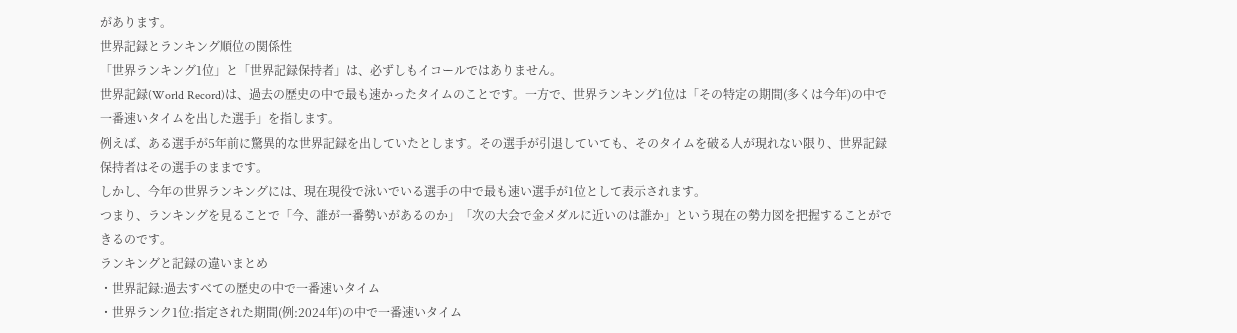があります。
世界記録とランキング順位の関係性
「世界ランキング1位」と「世界記録保持者」は、必ずしもイコールではありません。
世界記録(World Record)は、過去の歴史の中で最も速かったタイムのことです。一方で、世界ランキング1位は「その特定の期間(多くは今年)の中で一番速いタイムを出した選手」を指します。
例えば、ある選手が5年前に驚異的な世界記録を出していたとします。その選手が引退していても、そのタイムを破る人が現れない限り、世界記録保持者はその選手のままです。
しかし、今年の世界ランキングには、現在現役で泳いでいる選手の中で最も速い選手が1位として表示されます。
つまり、ランキングを見ることで「今、誰が一番勢いがあるのか」「次の大会で金メダルに近いのは誰か」という現在の勢力図を把握することができるのです。
ランキングと記録の違いまとめ
・世界記録:過去すべての歴史の中で一番速いタイム
・世界ランク1位:指定された期間(例:2024年)の中で一番速いタイム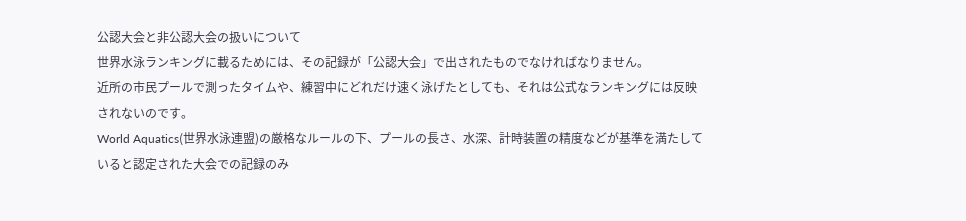公認大会と非公認大会の扱いについて
世界水泳ランキングに載るためには、その記録が「公認大会」で出されたものでなければなりません。
近所の市民プールで測ったタイムや、練習中にどれだけ速く泳げたとしても、それは公式なランキングには反映されないのです。
World Aquatics(世界水泳連盟)の厳格なルールの下、プールの長さ、水深、計時装置の精度などが基準を満たしていると認定された大会での記録のみ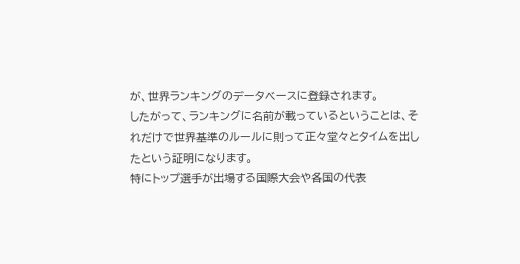が、世界ランキングのデータベースに登録されます。
したがって、ランキングに名前が載っているということは、それだけで世界基準のルールに則って正々堂々とタイムを出したという証明になります。
特にトップ選手が出場する国際大会や各国の代表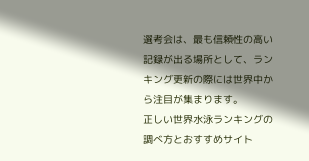選考会は、最も信頼性の高い記録が出る場所として、ランキング更新の際には世界中から注目が集まります。
正しい世界水泳ランキングの調べ方とおすすめサイト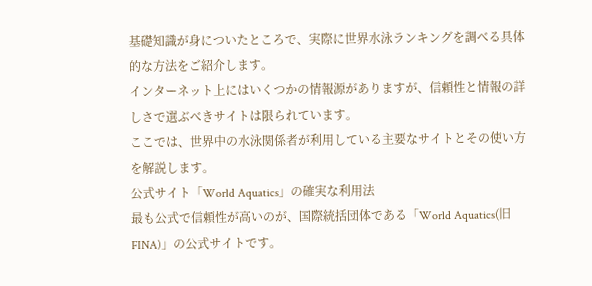基礎知識が身についたところで、実際に世界水泳ランキングを調べる具体的な方法をご紹介します。
インターネット上にはいくつかの情報源がありますが、信頼性と情報の詳しさで選ぶべきサイトは限られています。
ここでは、世界中の水泳関係者が利用している主要なサイトとその使い方を解説します。
公式サイト「World Aquatics」の確実な利用法
最も公式で信頼性が高いのが、国際統括団体である「World Aquatics(旧FINA)」の公式サイトです。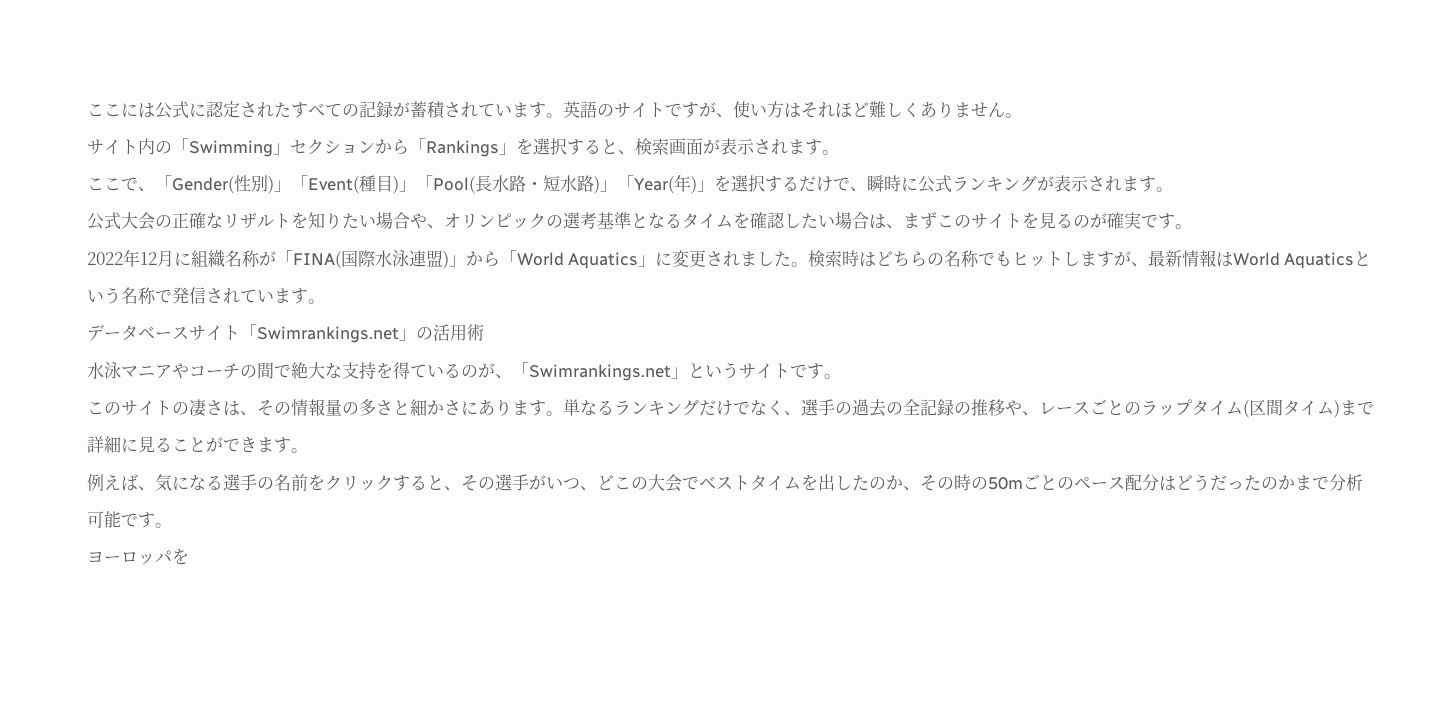ここには公式に認定されたすべての記録が蓄積されています。英語のサイトですが、使い方はそれほど難しくありません。
サイト内の「Swimming」セクションから「Rankings」を選択すると、検索画面が表示されます。
ここで、「Gender(性別)」「Event(種目)」「Pool(長水路・短水路)」「Year(年)」を選択するだけで、瞬時に公式ランキングが表示されます。
公式大会の正確なリザルトを知りたい場合や、オリンピックの選考基準となるタイムを確認したい場合は、まずこのサイトを見るのが確実です。
2022年12月に組織名称が「FINA(国際水泳連盟)」から「World Aquatics」に変更されました。検索時はどちらの名称でもヒットしますが、最新情報はWorld Aquaticsという名称で発信されています。
データベースサイト「Swimrankings.net」の活用術
水泳マニアやコーチの間で絶大な支持を得ているのが、「Swimrankings.net」というサイトです。
このサイトの凄さは、その情報量の多さと細かさにあります。単なるランキングだけでなく、選手の過去の全記録の推移や、レースごとのラップタイム(区間タイム)まで詳細に見ることができます。
例えば、気になる選手の名前をクリックすると、その選手がいつ、どこの大会でベストタイムを出したのか、その時の50mごとのペース配分はどうだったのかまで分析可能です。
ヨーロッパを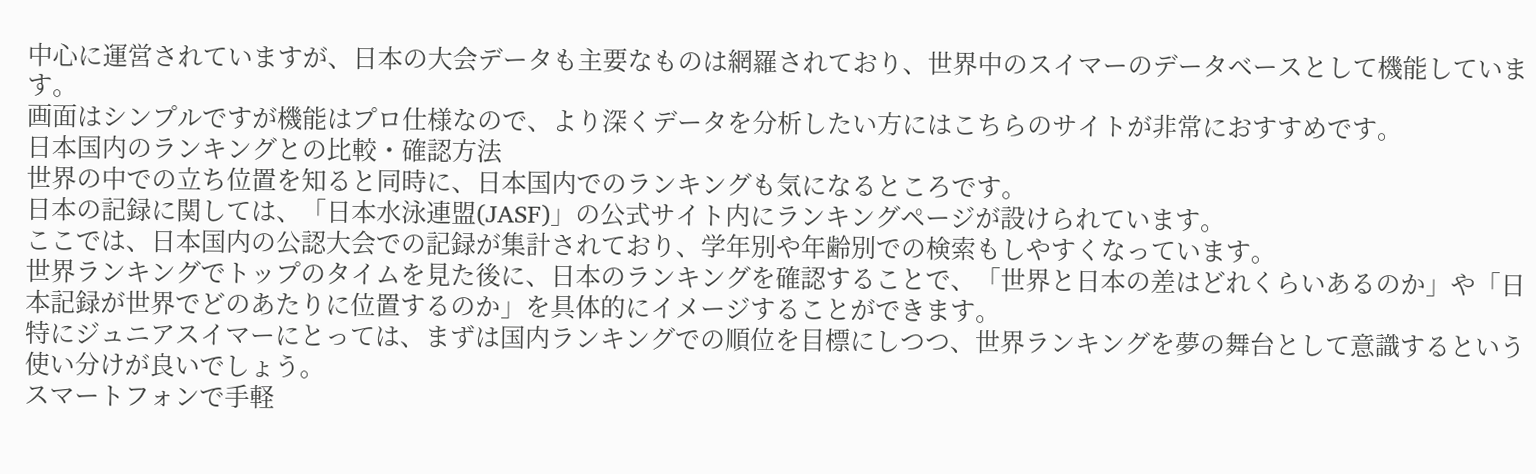中心に運営されていますが、日本の大会データも主要なものは網羅されており、世界中のスイマーのデータベースとして機能しています。
画面はシンプルですが機能はプロ仕様なので、より深くデータを分析したい方にはこちらのサイトが非常におすすめです。
日本国内のランキングとの比較・確認方法
世界の中での立ち位置を知ると同時に、日本国内でのランキングも気になるところです。
日本の記録に関しては、「日本水泳連盟(JASF)」の公式サイト内にランキングページが設けられています。
ここでは、日本国内の公認大会での記録が集計されており、学年別や年齢別での検索もしやすくなっています。
世界ランキングでトップのタイムを見た後に、日本のランキングを確認することで、「世界と日本の差はどれくらいあるのか」や「日本記録が世界でどのあたりに位置するのか」を具体的にイメージすることができます。
特にジュニアスイマーにとっては、まずは国内ランキングでの順位を目標にしつつ、世界ランキングを夢の舞台として意識するという使い分けが良いでしょう。
スマートフォンで手軽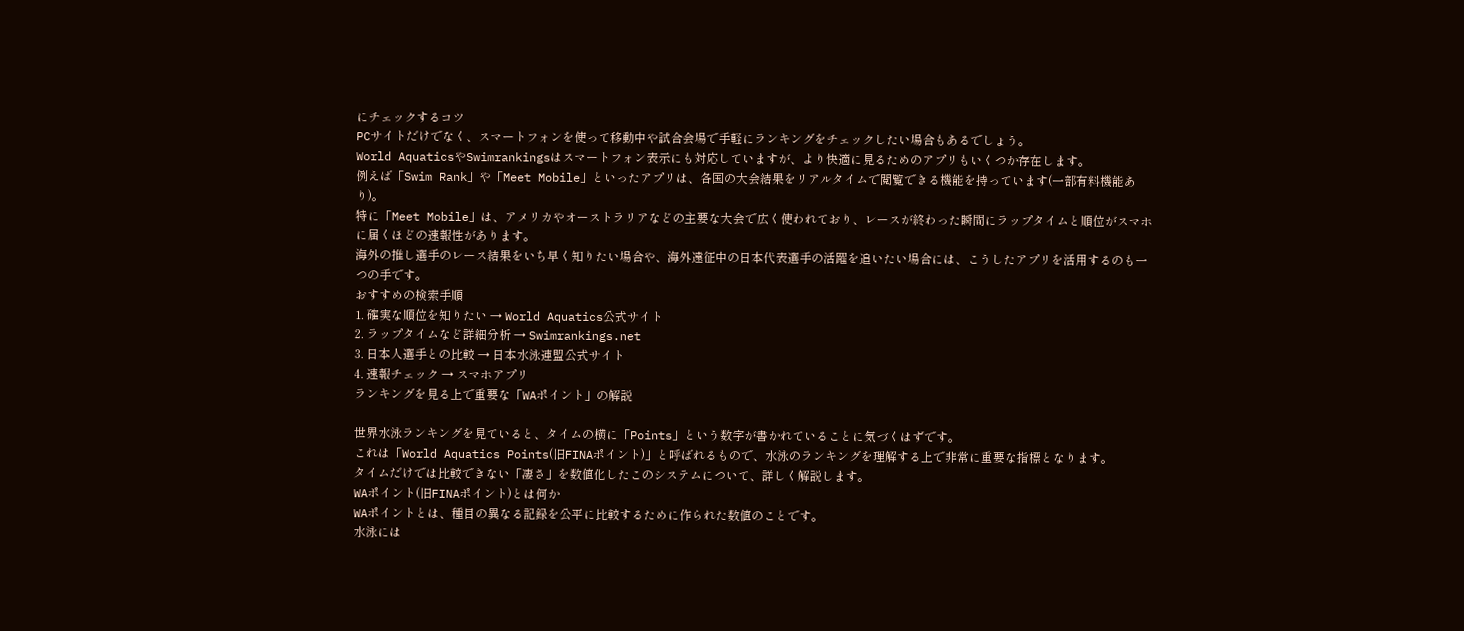にチェックするコツ
PCサイトだけでなく、スマートフォンを使って移動中や試合会場で手軽にランキングをチェックしたい場合もあるでしょう。
World AquaticsやSwimrankingsはスマートフォン表示にも対応していますが、より快適に見るためのアプリもいくつか存在します。
例えば「Swim Rank」や「Meet Mobile」といったアプリは、各国の大会結果をリアルタイムで閲覧できる機能を持っています(一部有料機能あり)。
特に「Meet Mobile」は、アメリカやオーストラリアなどの主要な大会で広く使われており、レースが終わった瞬間にラップタイムと順位がスマホに届くほどの速報性があります。
海外の推し選手のレース結果をいち早く知りたい場合や、海外遠征中の日本代表選手の活躍を追いたい場合には、こうしたアプリを活用するのも一つの手です。
おすすめの検索手順
1. 確実な順位を知りたい → World Aquatics公式サイト
2. ラップタイムなど詳細分析 → Swimrankings.net
3. 日本人選手との比較 → 日本水泳連盟公式サイト
4. 速報チェック → スマホアプリ
ランキングを見る上で重要な「WAポイント」の解説

世界水泳ランキングを見ていると、タイムの横に「Points」という数字が書かれていることに気づくはずです。
これは「World Aquatics Points(旧FINAポイント)」と呼ばれるもので、水泳のランキングを理解する上で非常に重要な指標となります。
タイムだけでは比較できない「凄さ」を数値化したこのシステムについて、詳しく解説します。
WAポイント(旧FINAポイント)とは何か
WAポイントとは、種目の異なる記録を公平に比較するために作られた数値のことです。
水泳には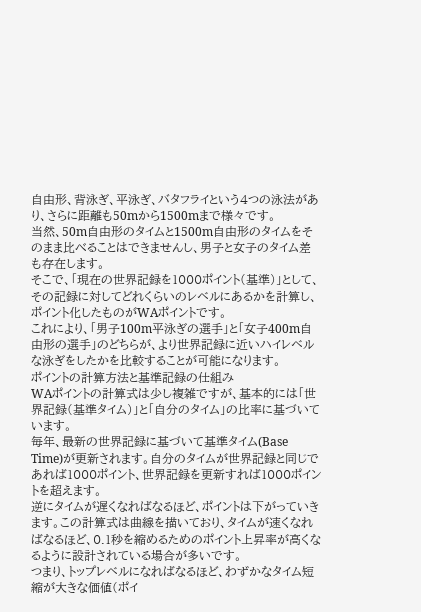自由形、背泳ぎ、平泳ぎ、バタフライという4つの泳法があり、さらに距離も50mから1500mまで様々です。
当然、50m自由形のタイムと1500m自由形のタイムをそのまま比べることはできませんし、男子と女子のタイム差も存在します。
そこで、「現在の世界記録を1000ポイント(基準)」として、その記録に対してどれくらいのレベルにあるかを計算し、ポイント化したものがWAポイントです。
これにより、「男子100m平泳ぎの選手」と「女子400m自由形の選手」のどちらが、より世界記録に近いハイレベルな泳ぎをしたかを比較することが可能になります。
ポイントの計算方法と基準記録の仕組み
WAポイントの計算式は少し複雑ですが、基本的には「世界記録(基準タイム)」と「自分のタイム」の比率に基づいています。
毎年、最新の世界記録に基づいて基準タイム(Base Time)が更新されます。自分のタイムが世界記録と同じであれば1000ポイント、世界記録を更新すれば1000ポイントを超えます。
逆にタイムが遅くなればなるほど、ポイントは下がっていきます。この計算式は曲線を描いており、タイムが速くなればなるほど、0.1秒を縮めるためのポイント上昇率が高くなるように設計されている場合が多いです。
つまり、トップレベルになればなるほど、わずかなタイム短縮が大きな価値(ポイ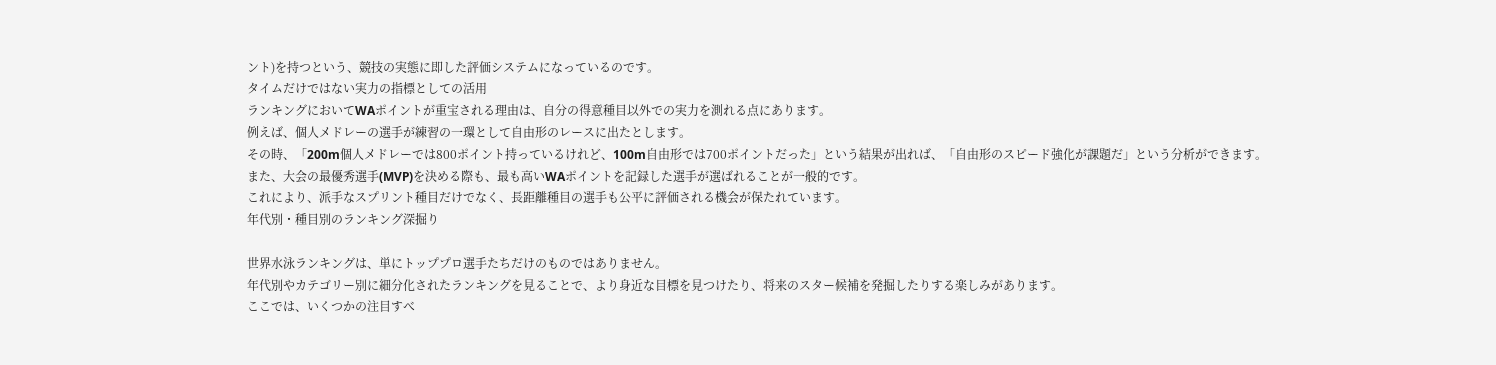ント)を持つという、競技の実態に即した評価システムになっているのです。
タイムだけではない実力の指標としての活用
ランキングにおいてWAポイントが重宝される理由は、自分の得意種目以外での実力を測れる点にあります。
例えば、個人メドレーの選手が練習の一環として自由形のレースに出たとします。
その時、「200m個人メドレーでは800ポイント持っているけれど、100m自由形では700ポイントだった」という結果が出れば、「自由形のスピード強化が課題だ」という分析ができます。
また、大会の最優秀選手(MVP)を決める際も、最も高いWAポイントを記録した選手が選ばれることが一般的です。
これにより、派手なスプリント種目だけでなく、長距離種目の選手も公平に評価される機会が保たれています。
年代別・種目別のランキング深掘り

世界水泳ランキングは、単にトッププロ選手たちだけのものではありません。
年代別やカテゴリー別に細分化されたランキングを見ることで、より身近な目標を見つけたり、将来のスター候補を発掘したりする楽しみがあります。
ここでは、いくつかの注目すべ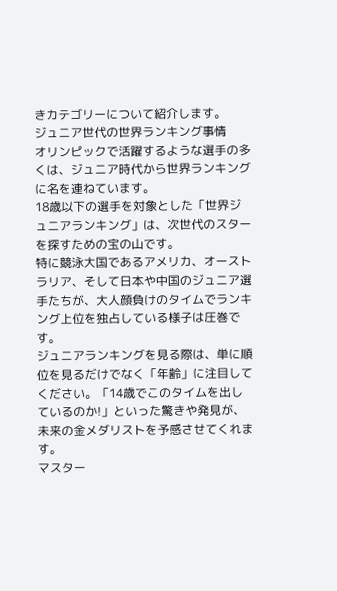きカテゴリーについて紹介します。
ジュニア世代の世界ランキング事情
オリンピックで活躍するような選手の多くは、ジュニア時代から世界ランキングに名を連ねています。
18歳以下の選手を対象とした「世界ジュニアランキング」は、次世代のスターを探すための宝の山です。
特に競泳大国であるアメリカ、オーストラリア、そして日本や中国のジュニア選手たちが、大人顔負けのタイムでランキング上位を独占している様子は圧巻です。
ジュニアランキングを見る際は、単に順位を見るだけでなく「年齢」に注目してください。「14歳でこのタイムを出しているのか!」といった驚きや発見が、未来の金メダリストを予感させてくれます。
マスター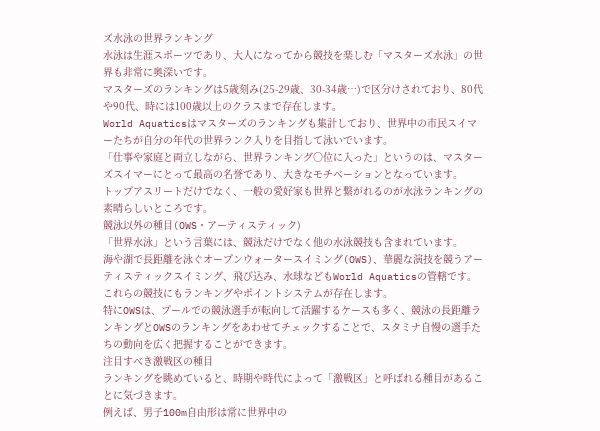ズ水泳の世界ランキング
水泳は生涯スポーツであり、大人になってから競技を楽しむ「マスターズ水泳」の世界も非常に奥深いです。
マスターズのランキングは5歳刻み(25-29歳、30-34歳…)で区分けされており、80代や90代、時には100歳以上のクラスまで存在します。
World Aquaticsはマスターズのランキングも集計しており、世界中の市民スイマーたちが自分の年代の世界ランク入りを目指して泳いでいます。
「仕事や家庭と両立しながら、世界ランキング○位に入った」というのは、マスターズスイマーにとって最高の名誉であり、大きなモチベーションとなっています。
トップアスリートだけでなく、一般の愛好家も世界と繋がれるのが水泳ランキングの素晴らしいところです。
競泳以外の種目(OWS・アーティスティック)
「世界水泳」という言葉には、競泳だけでなく他の水泳競技も含まれています。
海や湖で長距離を泳ぐオープンウォータースイミング(OWS)、華麗な演技を競うアーティスティックスイミング、飛び込み、水球などもWorld Aquaticsの管轄です。
これらの競技にもランキングやポイントシステムが存在します。
特にOWSは、プールでの競泳選手が転向して活躍するケースも多く、競泳の長距離ランキングとOWSのランキングをあわせてチェックすることで、スタミナ自慢の選手たちの動向を広く把握することができます。
注目すべき激戦区の種目
ランキングを眺めていると、時期や時代によって「激戦区」と呼ばれる種目があることに気づきます。
例えば、男子100m自由形は常に世界中の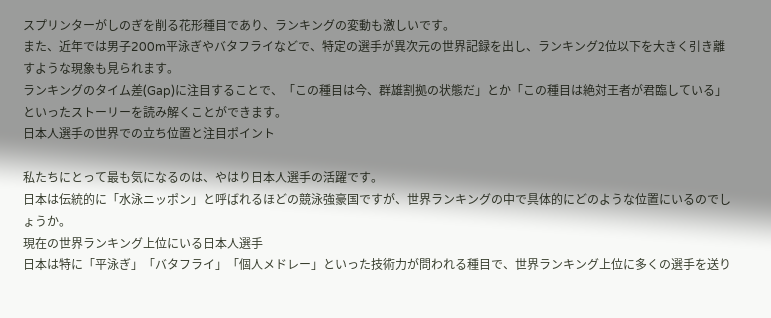スプリンターがしのぎを削る花形種目であり、ランキングの変動も激しいです。
また、近年では男子200m平泳ぎやバタフライなどで、特定の選手が異次元の世界記録を出し、ランキング2位以下を大きく引き離すような現象も見られます。
ランキングのタイム差(Gap)に注目することで、「この種目は今、群雄割拠の状態だ」とか「この種目は絶対王者が君臨している」といったストーリーを読み解くことができます。
日本人選手の世界での立ち位置と注目ポイント

私たちにとって最も気になるのは、やはり日本人選手の活躍です。
日本は伝統的に「水泳ニッポン」と呼ばれるほどの競泳強豪国ですが、世界ランキングの中で具体的にどのような位置にいるのでしょうか。
現在の世界ランキング上位にいる日本人選手
日本は特に「平泳ぎ」「バタフライ」「個人メドレー」といった技術力が問われる種目で、世界ランキング上位に多くの選手を送り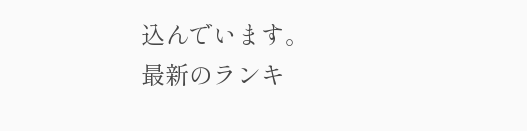込んでいます。
最新のランキ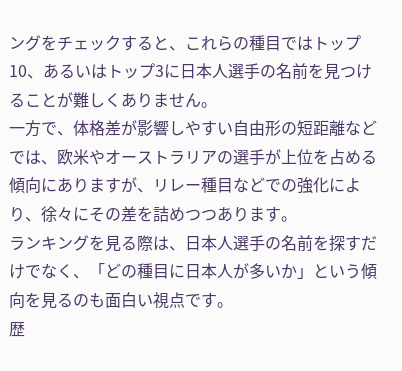ングをチェックすると、これらの種目ではトップ10、あるいはトップ3に日本人選手の名前を見つけることが難しくありません。
一方で、体格差が影響しやすい自由形の短距離などでは、欧米やオーストラリアの選手が上位を占める傾向にありますが、リレー種目などでの強化により、徐々にその差を詰めつつあります。
ランキングを見る際は、日本人選手の名前を探すだけでなく、「どの種目に日本人が多いか」という傾向を見るのも面白い視点です。
歴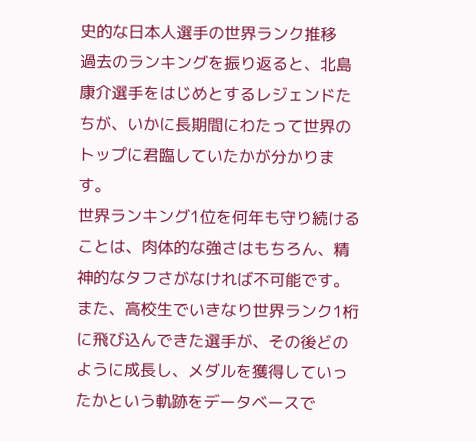史的な日本人選手の世界ランク推移
過去のランキングを振り返ると、北島康介選手をはじめとするレジェンドたちが、いかに長期間にわたって世界のトップに君臨していたかが分かります。
世界ランキング1位を何年も守り続けることは、肉体的な強さはもちろん、精神的なタフさがなければ不可能です。
また、高校生でいきなり世界ランク1桁に飛び込んできた選手が、その後どのように成長し、メダルを獲得していったかという軌跡をデータベースで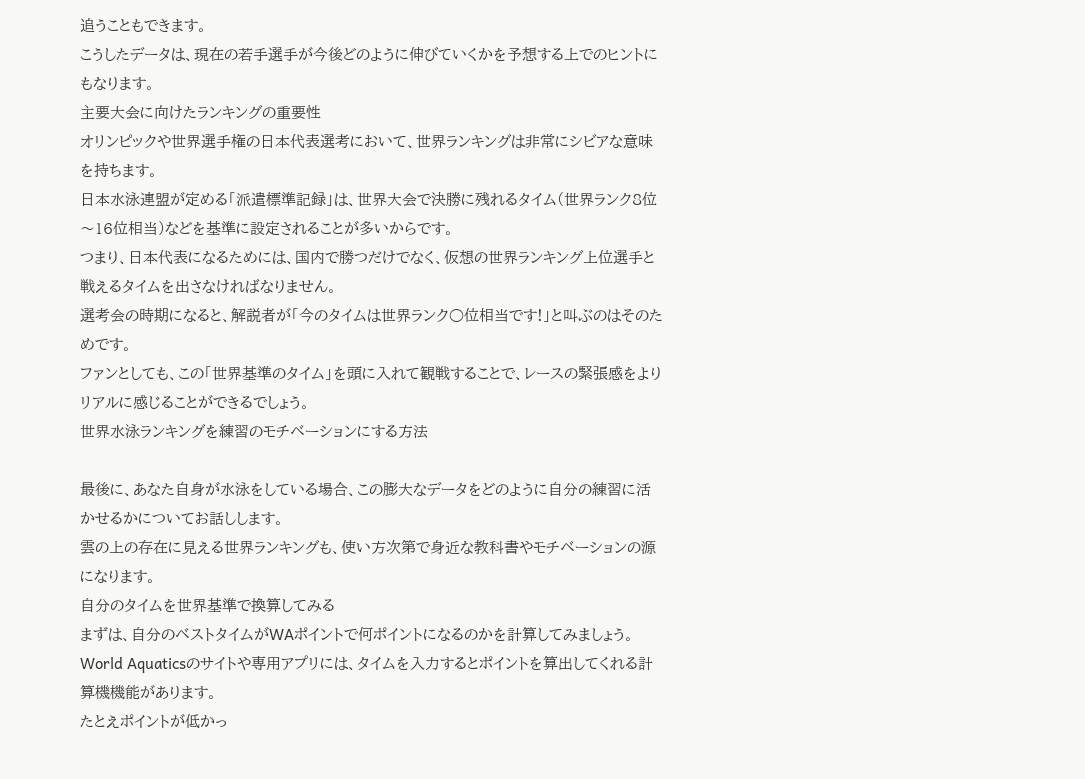追うこともできます。
こうしたデータは、現在の若手選手が今後どのように伸びていくかを予想する上でのヒントにもなります。
主要大会に向けたランキングの重要性
オリンピックや世界選手権の日本代表選考において、世界ランキングは非常にシビアな意味を持ちます。
日本水泳連盟が定める「派遣標準記録」は、世界大会で決勝に残れるタイム(世界ランク8位〜16位相当)などを基準に設定されることが多いからです。
つまり、日本代表になるためには、国内で勝つだけでなく、仮想の世界ランキング上位選手と戦えるタイムを出さなければなりません。
選考会の時期になると、解説者が「今のタイムは世界ランク○位相当です!」と叫ぶのはそのためです。
ファンとしても、この「世界基準のタイム」を頭に入れて観戦することで、レースの緊張感をよりリアルに感じることができるでしょう。
世界水泳ランキングを練習のモチベーションにする方法

最後に、あなた自身が水泳をしている場合、この膨大なデータをどのように自分の練習に活かせるかについてお話しします。
雲の上の存在に見える世界ランキングも、使い方次第で身近な教科書やモチベーションの源になります。
自分のタイムを世界基準で換算してみる
まずは、自分のベストタイムがWAポイントで何ポイントになるのかを計算してみましょう。
World Aquaticsのサイトや専用アプリには、タイムを入力するとポイントを算出してくれる計算機機能があります。
たとえポイントが低かっ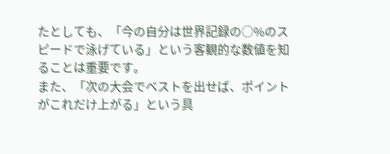たとしても、「今の自分は世界記録の○%のスピードで泳げている」という客観的な数値を知ることは重要です。
また、「次の大会でベストを出せば、ポイントがこれだけ上がる」という具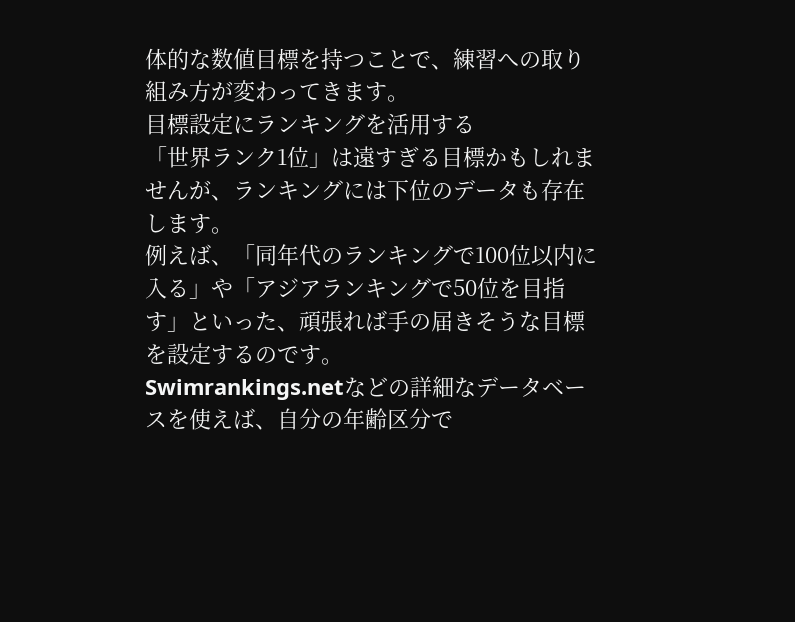体的な数値目標を持つことで、練習への取り組み方が変わってきます。
目標設定にランキングを活用する
「世界ランク1位」は遠すぎる目標かもしれませんが、ランキングには下位のデータも存在します。
例えば、「同年代のランキングで100位以内に入る」や「アジアランキングで50位を目指す」といった、頑張れば手の届きそうな目標を設定するのです。
Swimrankings.netなどの詳細なデータベースを使えば、自分の年齢区分で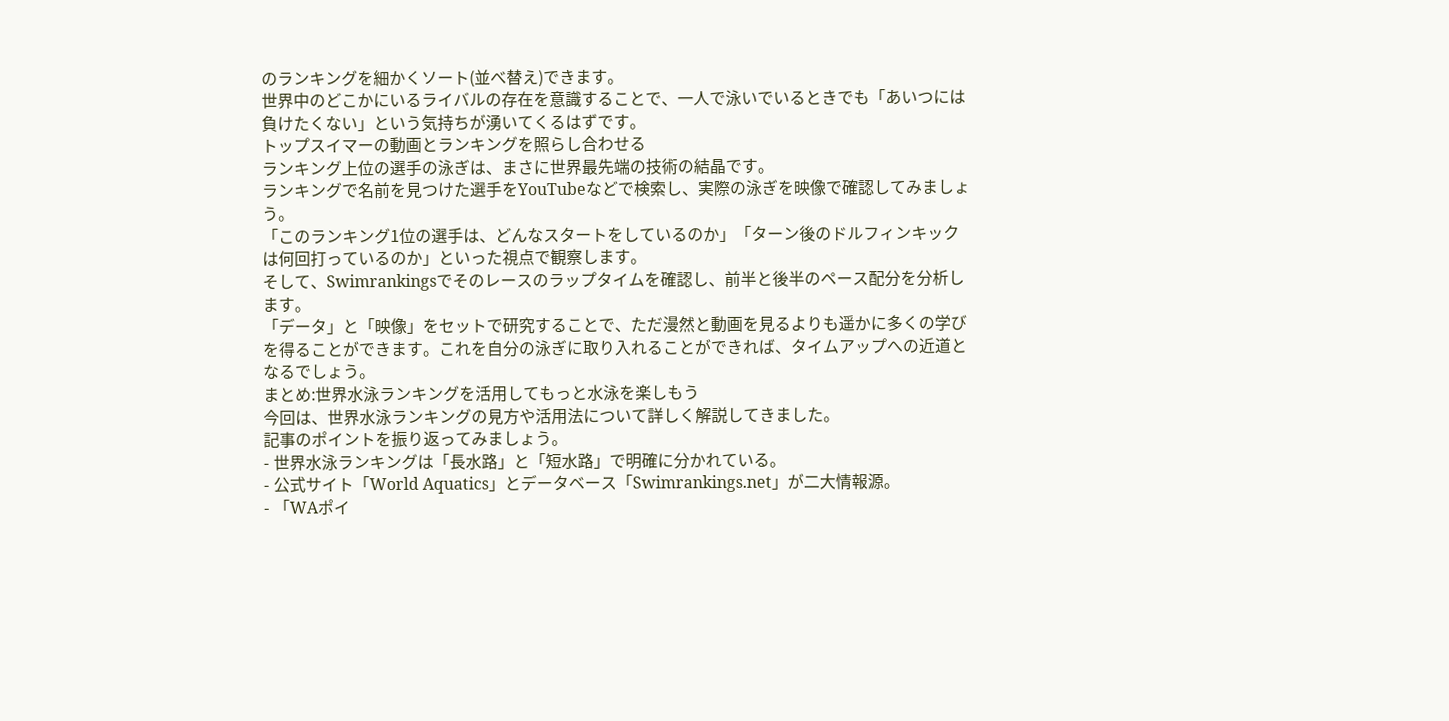のランキングを細かくソート(並べ替え)できます。
世界中のどこかにいるライバルの存在を意識することで、一人で泳いでいるときでも「あいつには負けたくない」という気持ちが湧いてくるはずです。
トップスイマーの動画とランキングを照らし合わせる
ランキング上位の選手の泳ぎは、まさに世界最先端の技術の結晶です。
ランキングで名前を見つけた選手をYouTubeなどで検索し、実際の泳ぎを映像で確認してみましょう。
「このランキング1位の選手は、どんなスタートをしているのか」「ターン後のドルフィンキックは何回打っているのか」といった視点で観察します。
そして、Swimrankingsでそのレースのラップタイムを確認し、前半と後半のペース配分を分析します。
「データ」と「映像」をセットで研究することで、ただ漫然と動画を見るよりも遥かに多くの学びを得ることができます。これを自分の泳ぎに取り入れることができれば、タイムアップへの近道となるでしょう。
まとめ:世界水泳ランキングを活用してもっと水泳を楽しもう
今回は、世界水泳ランキングの見方や活用法について詳しく解説してきました。
記事のポイントを振り返ってみましょう。
- 世界水泳ランキングは「長水路」と「短水路」で明確に分かれている。
- 公式サイト「World Aquatics」とデータベース「Swimrankings.net」が二大情報源。
- 「WAポイ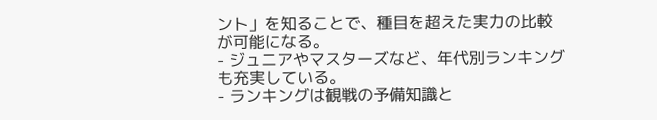ント」を知ることで、種目を超えた実力の比較が可能になる。
- ジュニアやマスターズなど、年代別ランキングも充実している。
- ランキングは観戦の予備知識と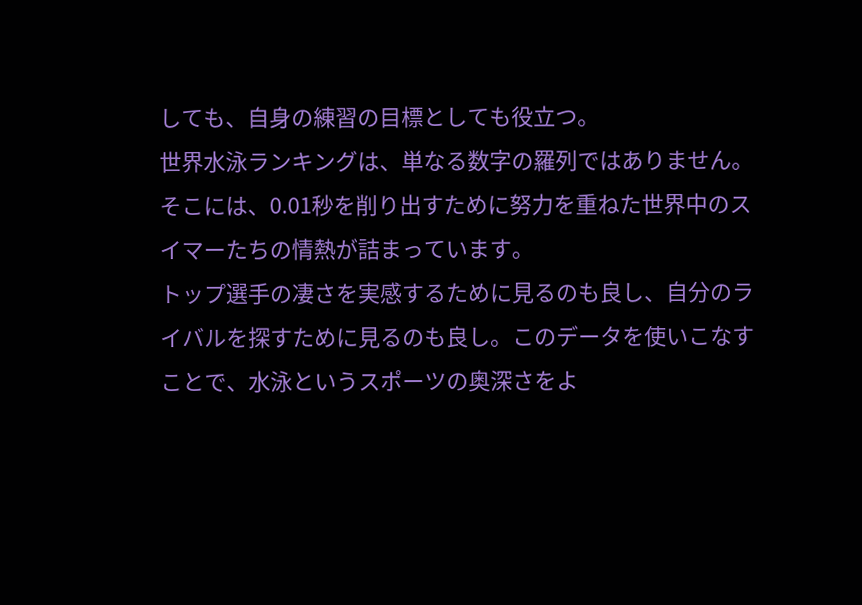しても、自身の練習の目標としても役立つ。
世界水泳ランキングは、単なる数字の羅列ではありません。そこには、0.01秒を削り出すために努力を重ねた世界中のスイマーたちの情熱が詰まっています。
トップ選手の凄さを実感するために見るのも良し、自分のライバルを探すために見るのも良し。このデータを使いこなすことで、水泳というスポーツの奥深さをよ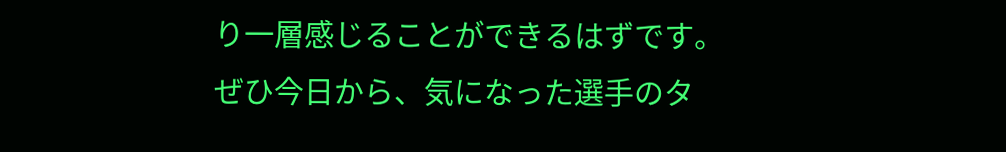り一層感じることができるはずです。
ぜひ今日から、気になった選手のタ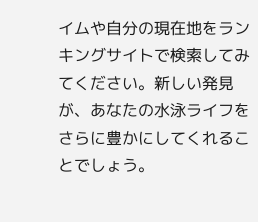イムや自分の現在地をランキングサイトで検索してみてください。新しい発見が、あなたの水泳ライフをさらに豊かにしてくれることでしょう。